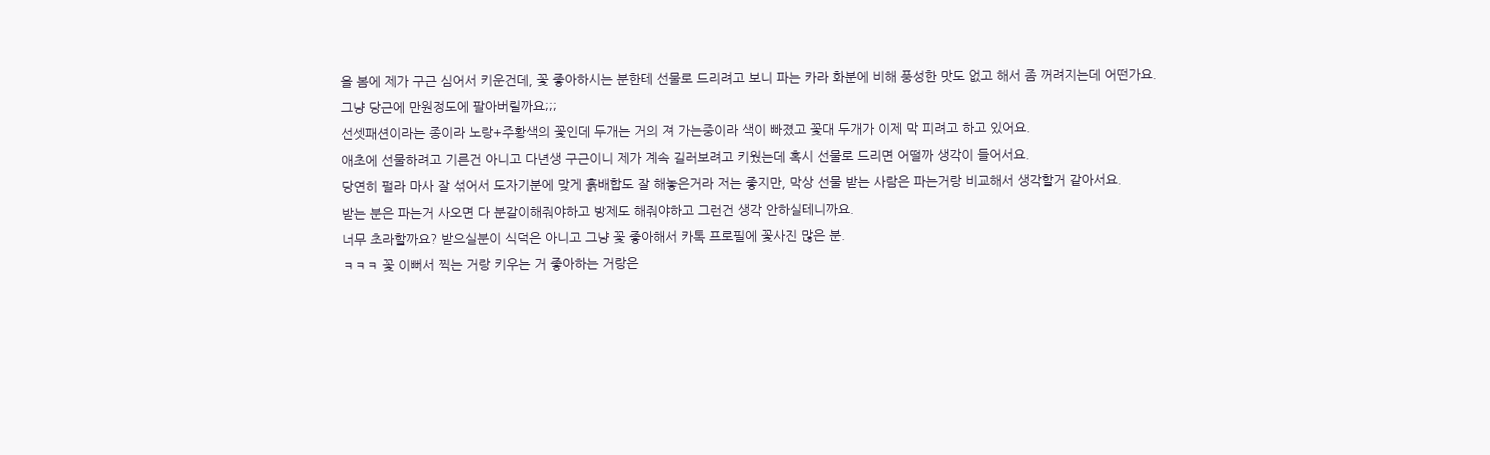올 봄에 제가 구근 심어서 키운건데, 꽃 좋아하시는 분한테 선물로 드리려고 보니 파는 카라 화분에 비해 풍성한 맛도 없고 해서 좀 꺼려지는데 어떤가요.
그냥 당근에 만원정도에 팔아버릴까요;;;
선셋패션이라는 종이라 노랑+주황색의 꽃인데 두개는 거의 져 가는중이라 색이 빠졌고 꽃대 두개가 이제 막 피려고 하고 있어요.
애초에 선물하려고 기른건 아니고 다년생 구근이니 제가 계속 길러보려고 키웠는데 혹시 선물로 드리면 어떨까 생각이 들어서요.
당연히 펄라 마사 잘 섞어서 도자기분에 맞게 흙배합도 잘 해놓은거라 저는 좋지만, 막상 선물 받는 사람은 파는거랑 비교해서 생각할거 같아서요.
받는 분은 파는거 사오면 다 분갈이해줘야하고 방제도 해줘야하고 그런건 생각 안하실테니까요.
너무 초라할까요? 받으실분이 식덕은 아니고 그냥 꽃 좋아해서 카톡 프로필에 꽃사진 많은 분.
ㅋㅋㅋ 꽃 이뻐서 찍는 거랑 키우는 거 좋아하는 거랑은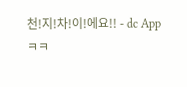천!지!차!이!에요!! - dc App
ㅋㅋ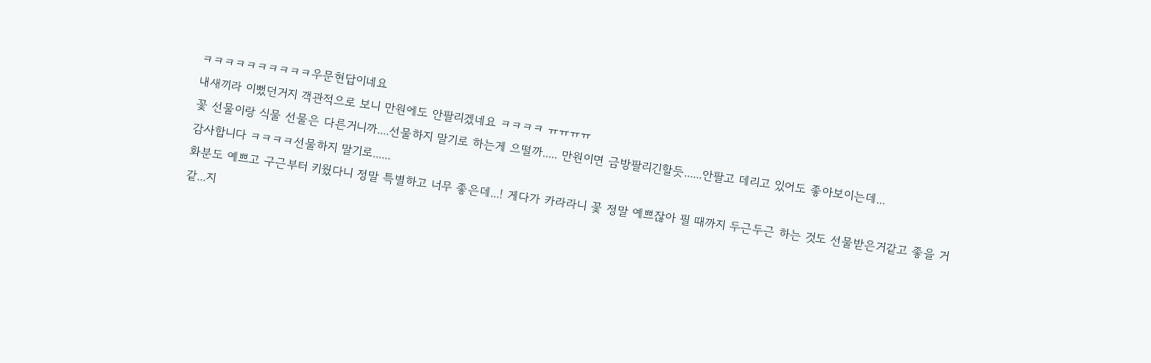ㅋㅋㅋㅋㅋㅋㅋㅋㅋㅋ우문현답이네요
내새끼라 이뻤던거지 객관적으로 보니 만원에도 안팔리겠네요 ㅋㅋㅋㅋ ㅠㅠㅠㅠ
꽃 선물이랑 식물 선물은 다른거니까....선물하지 말기로 하는게 으떨까..... 만원이면 금방팔리긴할듯......안팔고 데리고 있어도 좋아보이는데...
감사합니다 ㅋㅋㅋㅋ선물하지 말기로......
화분도 예쁘고 구근부터 키웠다니 정말 특별하고 너무 좋은데...! 게다가 카라라니 꽃 정말 예쁘잖아 필 때까지 두근두근 하는 것도 선물받은거같고 좋을 거 같...지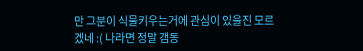만 그분이 식물키우는거에 관심이 있을진 모르겠네 :( 나라면 정말 갬동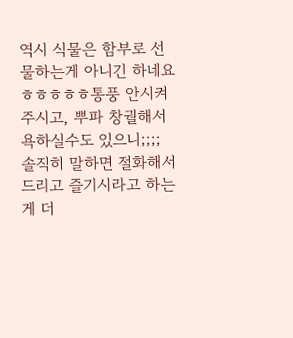역시 식물은 함부로 선물하는게 아니긴 하네요 ㅎㅎㅎㅎㅎ통풍 안시켜주시고, 뿌파 창궐해서 욕하실수도 있으니;;;;
솔직히 말하면 절화해서 드리고 즐기시라고 하는게 더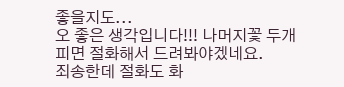좋을지도...
오 좋은 생각입니다!!! 나머지꽃 두개 피면 절화해서 드려봐야겠네요.
죄송한데 절화도 화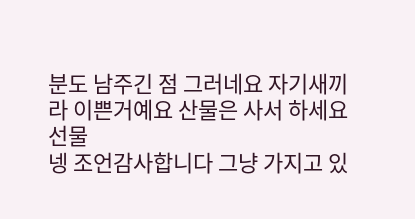분도 남주긴 점 그러네요 자기새끼라 이쁜거예요 산물은 사서 하세요
선물
넹 조언감사합니다 그냥 가지고 있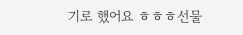기로 했어요 ㅎㅎㅎ선물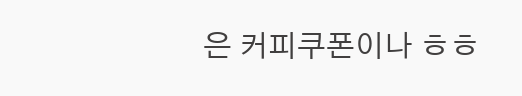은 커피쿠폰이나 ㅎㅎ